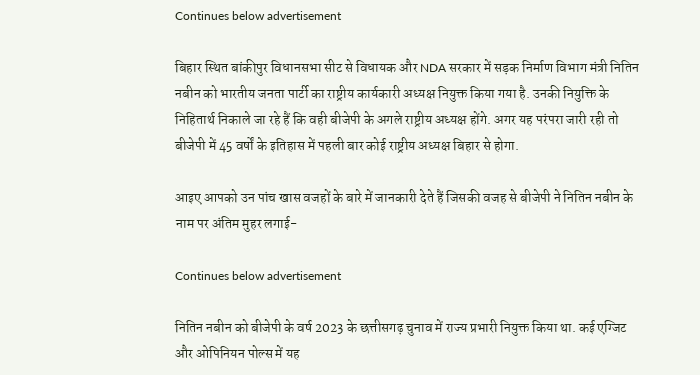Continues below advertisement

बिहार स्थित बांकीपुर विधानसभा सीट से विधायक और NDA सरकार में सड़क निर्माण विभाग मंत्री नितिन नबीन को भारतीय जनता पार्टी का राष्ट्रीय कार्यकारी अध्यक्ष नियुक्त किया गया है. उनकी नियुक्ति के निहितार्थ निकाले जा रहे हैं कि वही बीजेपी के अगले राष्ट्रीय अध्यक्ष होंगे. अगर यह परंपरा जारी रही तो बीजेपी में 45 वर्षों के इतिहास में पहली बार कोई राष्ट्रीय अध्यक्ष बिहार से होगा.

आइए आपको उन पांच खास वजहों के बारे में जानकारी देते हैं जिसकी वजह से बीजेपी ने नितिन नबीन के नाम पर अंतिम मुहर लगाई-

Continues below advertisement

नितिन नबीन को बीजेपी के वर्ष 2023 के छत्तीसगढ़ चुनाव में राज्य प्रभारी नियुक्त किया था. कई एग्जिट और ओपिनियन पोल्स में यह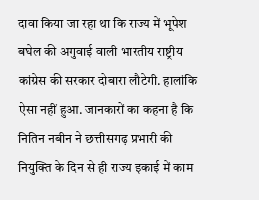दावा किया जा रहा था कि राज्य में भूपेश बघेल की अगुवाई वाली भारतीय राष्ट्रीय कांग्रेस की सरकार दोबारा लौटेगी. हालांकि ऐसा नहीं हुआ. जानकारों का कहना है कि नितिन नबीन ने छत्तीसगढ़ प्रभारी की नियुक्ति के दिन से ही राज्य इकाई में काम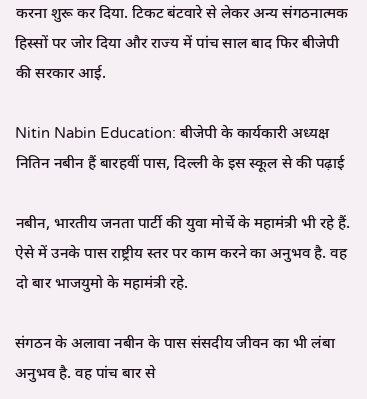करना शुरू कर दिया. टिकट बंटवारे से लेकर अन्य संगठनात्मक हिस्सों पर जोर दिया और राज्य में पांच साल बाद फिर बीजेपी की सरकार आई.

Nitin Nabin Education: बीजेपी के कार्यकारी अध्यक्ष नितिन नबीन हैं बारहवीं पास, दिल्ली के इस स्कूल से की पढ़ाई

नबीन, भारतीय जनता पार्टी की युवा मोर्चे के महामंत्री भी रहे हैं. ऐसे में उनके पास राष्ट्रीय स्तर पर काम करने का अनुभव है. वह दो बार भाजयुमो के महामंत्री रहे.

संगठन के अलावा नबीन के पास संसदीय जीवन का भी लंबा अनुभव है. वह पांच बार से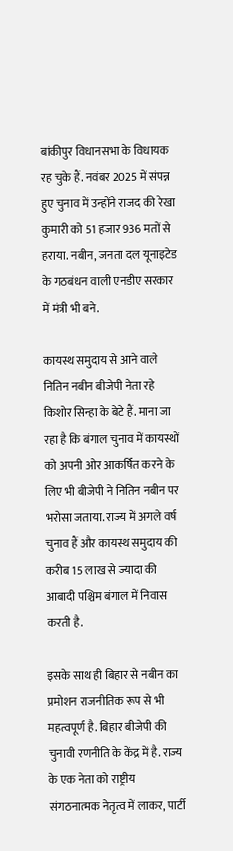बांकीपुर विधानसभा के विधायक रह चुके हैं. नवंबर 2025 में संपन्न हुए चुनाव में उन्होंने राजद की रेखा कुमारी को 51 हजार 936 मतों से हराया. नबीन, जनता दल यूनाइटेड के गठबंधन वाली एनडीए सरकार में मंत्री भी बने.

कायस्थ समुदाय से आने वाले नितिन नबीन बीजेपी नेता रहे किशोर सिन्हा के बेटे हैं. माना जा रहा है कि बंगाल चुनाव में कायस्थों को अपनी ओर आकर्षित करने के लिए भी बीजेपी ने नितिन नबीन पर भरोसा जताया. राज्य में अगले वर्ष चुनाव हैं और कायस्थ समुदाय की करीब 15 लाख से ज्यादा की आबादी पश्चिम बंगाल में निवास करती है.

इसके साथ ही बिहार से नबीन का प्रमोशन राजनीतिक रूप से भी महत्वपूर्ण है. बिहार बीजेपी की चुनावी रणनीति के केंद्र में है. राज्य के एक नेता को राष्ट्रीय संगठनात्मक नेतृत्व में लाकर, पार्टी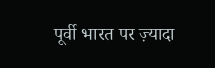पूर्वी भारत पर ज़्यादा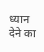ध्यान देने का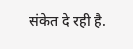संकेत दे रही है.